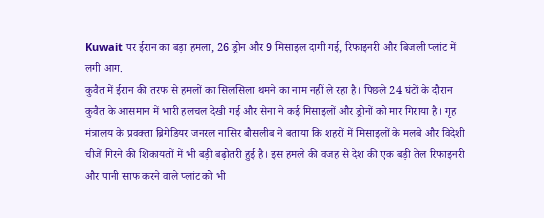Kuwait पर ईरान का बड़ा हमला, 26 ड्रोन और 9 मिसाइल दागी गई, रिफाइनरी और बिजली प्लांट में लगी आग.
कुवैत में ईरान की तरफ से हमलों का सिलसिला थमने का नाम नहीं ले रहा है। पिछले 24 घंटों के दौरान कुवैत के आसमान में भारी हलचल देखी गई और सेना ने कई मिसाइलों और ड्रोनों को मार गिराया है। गृह मंत्रालय के प्रवक्ता ब्रिगेडियर जनरल नासिर बौसलीब ने बताया कि शहरों में मिसाइलों के मलबे और विदेशी चीजें गिरने की शिकायतों में भी बड़ी बढ़ोतरी हुई है। इस हमले की वजह से देश की एक बड़ी तेल रिफाइनरी और पानी साफ करने वाले प्लांट को भी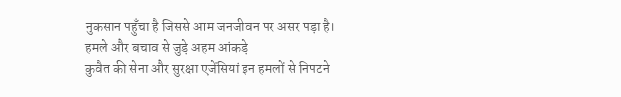नुकसान पहुँचा है जिससे आम जनजीवन पर असर पड़ा है।
हमले और बचाव से जुड़े अहम आंकड़े
कुवैत की सेना और सुरक्षा एजेंसियां इन हमलों से निपटने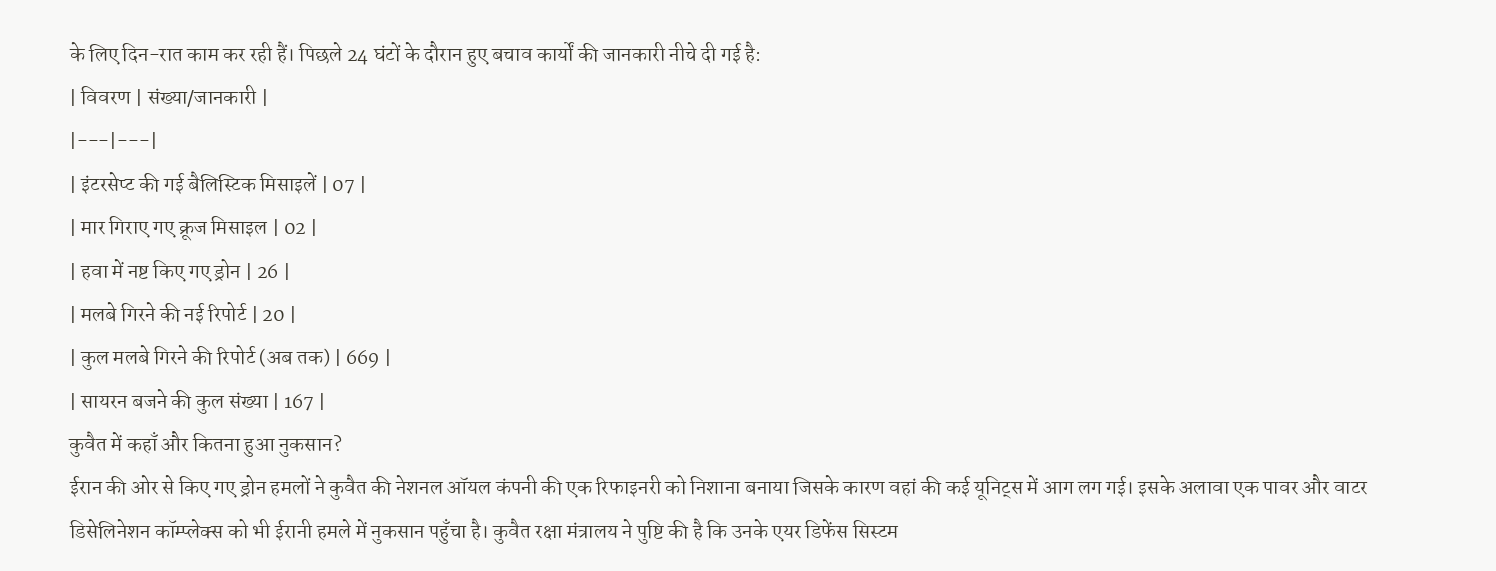के लिए दिन-रात काम कर रही हैं। पिछले 24 घंटों के दौरान हुए बचाव कार्यों की जानकारी नीचे दी गई है:
| विवरण | संख्या/जानकारी |
|---|---|
| इंटरसेप्ट की गई बैलिस्टिक मिसाइलें | 07 |
| मार गिराए गए क्रूज मिसाइल | 02 |
| हवा में नष्ट किए गए ड्रोन | 26 |
| मलबे गिरने की नई रिपोर्ट | 20 |
| कुल मलबे गिरने की रिपोर्ट (अब तक) | 669 |
| सायरन बजने की कुल संख्या | 167 |
कुवैत में कहाँ और कितना हुआ नुकसान?
ईरान की ओर से किए गए ड्रोन हमलों ने कुवैत की नेशनल ऑयल कंपनी की एक रिफाइनरी को निशाना बनाया जिसके कारण वहां की कई यूनिट्स में आग लग गई। इसके अलावा एक पावर और वाटर डिसेलिनेशन कॉम्प्लेक्स को भी ईरानी हमले में नुकसान पहुँचा है। कुवैत रक्षा मंत्रालय ने पुष्टि की है कि उनके एयर डिफेंस सिस्टम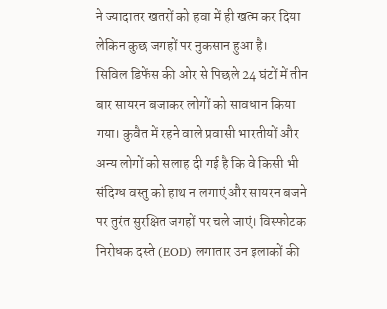ने ज्यादातर खतरों को हवा में ही खत्म कर दिया लेकिन कुछ जगहों पर नुकसान हुआ है।
सिविल डिफेंस की ओर से पिछले 24 घंटों में तीन बार सायरन बजाकर लोगों को सावधान किया गया। कुवैत में रहने वाले प्रवासी भारतीयों और अन्य लोगों को सलाह दी गई है कि वे किसी भी संदिग्ध वस्तु को हाथ न लगाएं और सायरन बजने पर तुरंत सुरक्षित जगहों पर चले जाएं। विस्फोटक निरोधक दस्ते (EOD) लगातार उन इलाकों की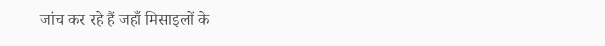जांच कर रहे हैं जहाँ मिसाइलों के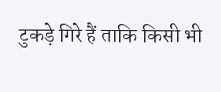टुकड़े गिरे हैं ताकि किसी भी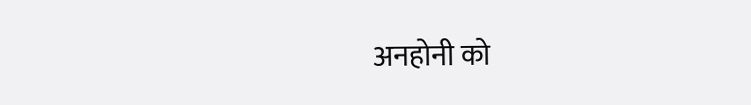अनहोनी को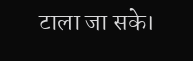टाला जा सके।